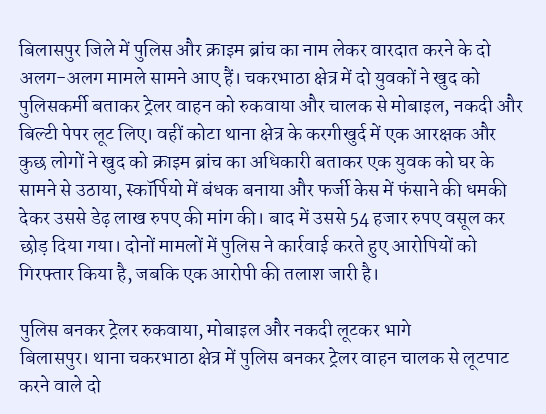बिलासपुर जिले में पुलिस और क्राइम ब्रांच का नाम लेकर वारदात करने के दो अलग-अलग मामले सामने आए हैं। चकरभाठा क्षेत्र में दो युवकों ने खुद को पुलिसकर्मी बताकर ट्रेलर वाहन को रुकवाया और चालक से मोबाइल, नकदी और बिल्टी पेपर लूट लिए। वहीं कोटा थाना क्षेत्र के करगीखुर्द में एक आरक्षक और कुछ लोगों ने खुद को क्राइम ब्रांच का अधिकारी बताकर एक युवक को घर के सामने से उठाया, स्कॉर्पियो में बंधक बनाया और फर्जी केस में फंसाने की धमकी देकर उससे डेढ़ लाख रुपए की मांग की। बाद में उससे 54 हजार रुपए वसूल कर छोड़ दिया गया। दोनों मामलों में पुलिस ने कार्रवाई करते हुए आरोपियों को गिरफ्तार किया है, जबकि एक आरोपी की तलाश जारी है।

पुलिस बनकर ट्रेलर रुकवाया, मोबाइल और नकदी लूटकर भागे
बिलासपुर। थाना चकरभाठा क्षेत्र में पुलिस बनकर ट्रेलर वाहन चालक से लूटपाट करने वाले दो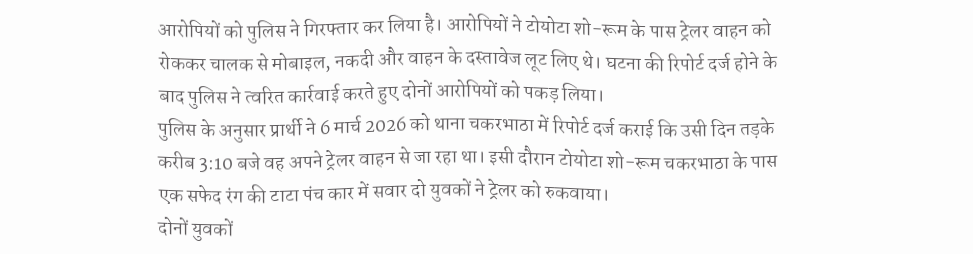आरोपियों को पुलिस ने गिरफ्तार कर लिया है। आरोपियों ने टोयोटा शो-रूम के पास ट्रेलर वाहन को रोककर चालक से मोबाइल, नकदी और वाहन के दस्तावेज लूट लिए थे। घटना की रिपोर्ट दर्ज होने के बाद पुलिस ने त्वरित कार्रवाई करते हुए दोनों आरोपियों को पकड़ लिया।
पुलिस के अनुसार प्रार्थी ने 6 मार्च 2026 को थाना चकरभाठा में रिपोर्ट दर्ज कराई कि उसी दिन तड़के करीब 3:10 बजे वह अपने ट्रेलर वाहन से जा रहा था। इसी दौरान टोयोटा शो-रूम चकरभाठा के पास एक सफेद रंग की टाटा पंच कार में सवार दो युवकों ने ट्रेलर को रुकवाया।
दोनों युवकों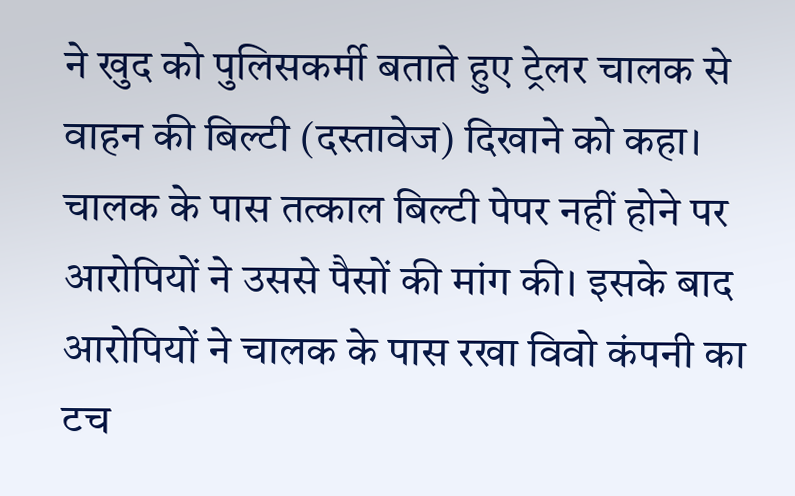ने खुद को पुलिसकर्मी बताते हुए ट्रेलर चालक से वाहन की बिल्टी (दस्तावेज) दिखाने को कहा। चालक के पास तत्काल बिल्टी पेपर नहीं होने पर आरोपियों ने उससे पैसों की मांग की। इसके बाद आरोपियों ने चालक के पास रखा विवो कंपनी का टच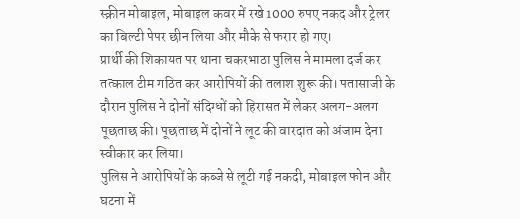स्क्रीन मोबाइल, मोबाइल कवर में रखे 1000 रुपए नकद और ट्रेलर का बिल्टी पेपर छीन लिया और मौके से फरार हो गए।
प्रार्थी की शिकायत पर थाना चकरभाठा पुलिस ने मामला दर्ज कर तत्काल टीम गठित कर आरोपियों की तलाश शुरू की। पतासाजी के दौरान पुलिस ने दोनों संदिग्धों को हिरासत में लेकर अलग-अलग पूछताछ की। पूछताछ में दोनों ने लूट की वारदात को अंजाम देना स्वीकार कर लिया।
पुलिस ने आरोपियों के कब्जे से लूटी गई नकदी, मोबाइल फोन और घटना में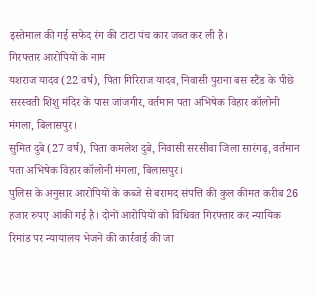इस्तेमाल की गई सफेद रंग की टाटा पंच कार जब्त कर ली है।
गिरफ्तार आरोपियों के नाम
यशराज यादव (22 वर्ष), पिता गिरिराज यादव, निवासी पुराना बस स्टैंड के पीछे सरस्वती शिशु मंदिर के पास जांजगीर, वर्तमान पता अभिषेक विहार कॉलोनी मंगला, बिलासपुर।
सुमित दुबे (27 वर्ष), पिता कमलेश दुबे, निवासी सरसीवा जिला सारंगढ़, वर्तमान पता अभिषेक विहार कॉलोनी मंगला, बिलासपुर।
पुलिस के अनुसार आरोपियों के कब्जे से बरामद संपत्ति की कुल कीमत करीब 26 हजार रुपए आंकी गई है। दोनों आरोपियों को विधिवत गिरफ्तार कर न्यायिक रिमांड पर न्यायालय भेजने की कार्रवाई की जा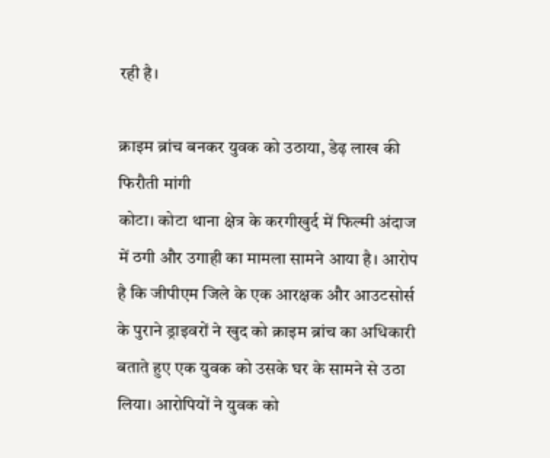रही है।

क्राइम ब्रांच बनकर युवक को उठाया, डेढ़ लाख की फिरौती मांगी
कोटा। कोटा थाना क्षेत्र के करगीखुर्द में फिल्मी अंदाज में ठगी और उगाही का मामला सामने आया है। आरोप है कि जीपीएम जिले के एक आरक्षक और आउटसोर्स के पुराने ड्राइवरों ने खुद को क्राइम ब्रांच का अधिकारी बताते हुए एक युवक को उसके घर के सामने से उठा लिया। आरोपियों ने युवक को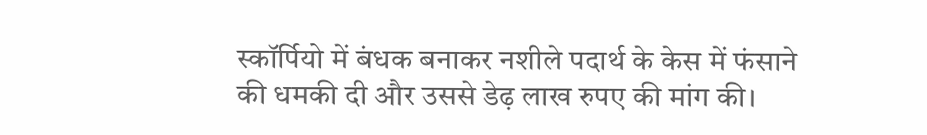स्कॉर्पियो में बंधक बनाकर नशीले पदार्थ के केस में फंसाने की धमकी दी और उससे डेढ़ लाख रुपए की मांग की।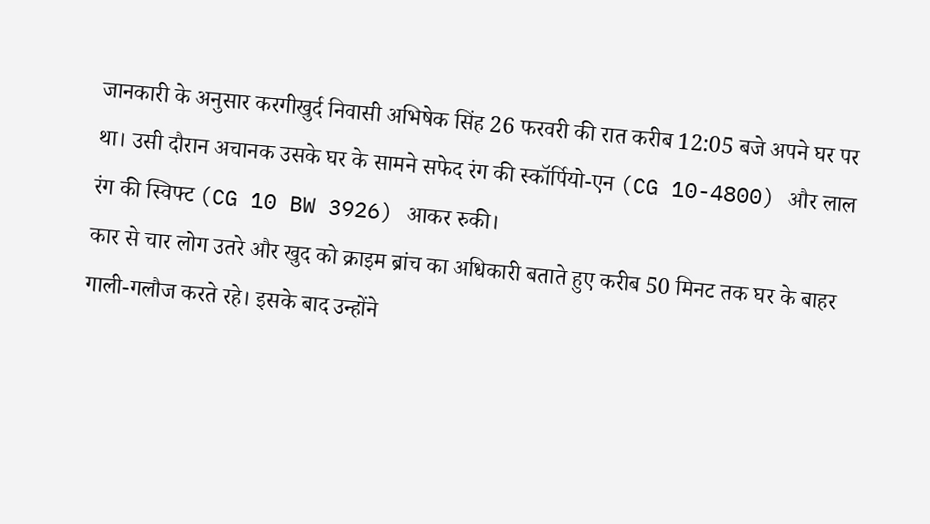जानकारी के अनुसार करगीखुर्द निवासी अभिषेक सिंह 26 फरवरी की रात करीब 12:05 बजे अपने घर पर था। उसी दौरान अचानक उसके घर के सामने सफेद रंग की स्कॉर्पियो-एन (CG 10-4800) और लाल रंग की स्विफ्ट (CG 10 BW 3926) आकर रुकी।
कार से चार लोग उतरे और खुद को क्राइम ब्रांच का अधिकारी बताते हुए करीब 50 मिनट तक घर के बाहर गाली-गलौज करते रहे। इसके बाद उन्होंने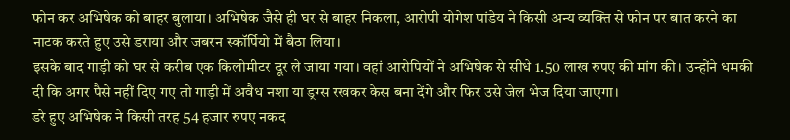फोन कर अभिषेक को बाहर बुलाया। अभिषेक जैसे ही घर से बाहर निकला, आरोपी योगेश पांडेय ने किसी अन्य व्यक्ति से फोन पर बात करने का नाटक करते हुए उसे डराया और जबरन स्कॉर्पियो में बैठा लिया।
इसके बाद गाड़ी को घर से करीब एक किलोमीटर दूर ले जाया गया। वहां आरोपियों ने अभिषेक से सीधे 1.50 लाख रुपए की मांग की। उन्होंने धमकी दी कि अगर पैसे नहीं दिए गए तो गाड़ी में अवैध नशा या ड्रग्स रखकर केस बना देंगे और फिर उसे जेल भेज दिया जाएगा।
डरे हुए अभिषेक ने किसी तरह 54 हजार रुपए नकद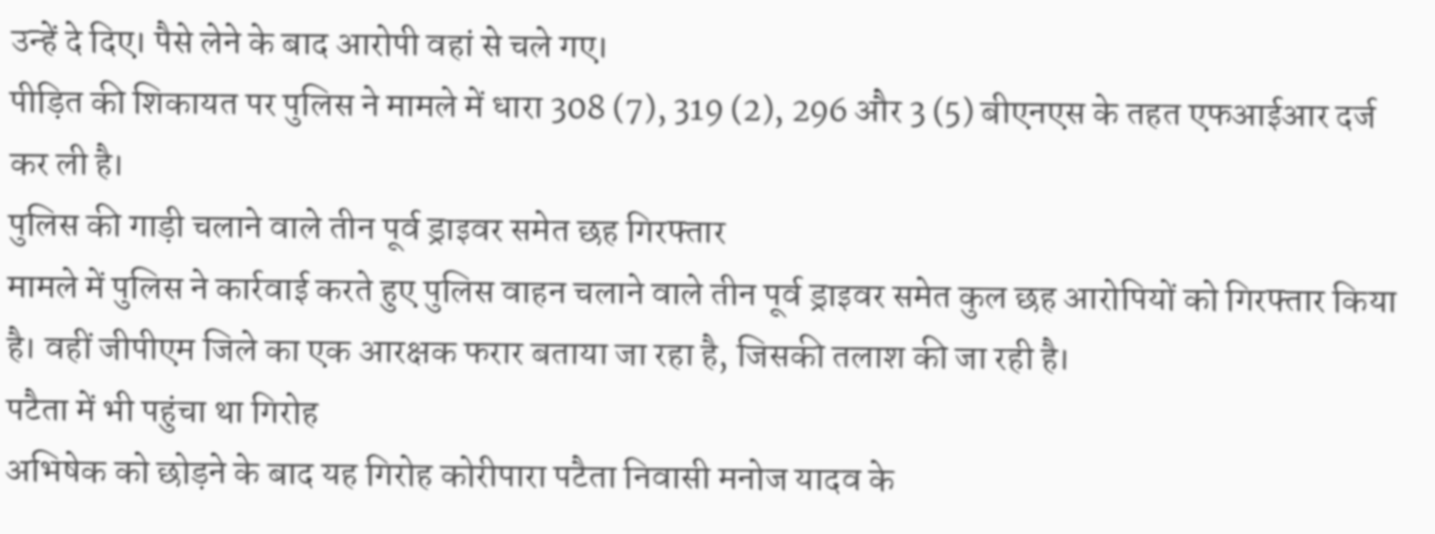उन्हें दे दिए। पैसे लेने के बाद आरोपी वहां से चले गए।
पीड़ित की शिकायत पर पुलिस ने मामले में धारा 308 (7), 319 (2), 296 और 3 (5) बीएनएस के तहत एफआईआर दर्ज कर ली है।
पुलिस की गाड़ी चलाने वाले तीन पूर्व ड्राइवर समेत छह गिरफ्तार
मामले में पुलिस ने कार्रवाई करते हुए पुलिस वाहन चलाने वाले तीन पूर्व ड्राइवर समेत कुल छह आरोपियों को गिरफ्तार किया है। वहीं जीपीएम जिले का एक आरक्षक फरार बताया जा रहा है, जिसकी तलाश की जा रही है।
पटैता में भी पहुंचा था गिरोह
अभिषेक को छोड़ने के बाद यह गिरोह कोरीपारा पटैता निवासी मनोज यादव के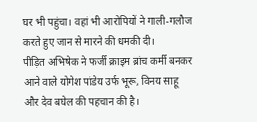घर भी पहुंचा। वहां भी आरोपियों ने गाली-गलौज करते हुए जान से मारने की धमकी दी।
पीड़ित अभिषेक ने फर्जी क्राइम ब्रांच कर्मी बनकर आने वाले योगेश पांडेय उर्फ भूरू, विनय साहू और देव बघेल की पहचान की है।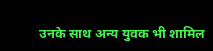उनके साथ अन्य युवक भी शामिल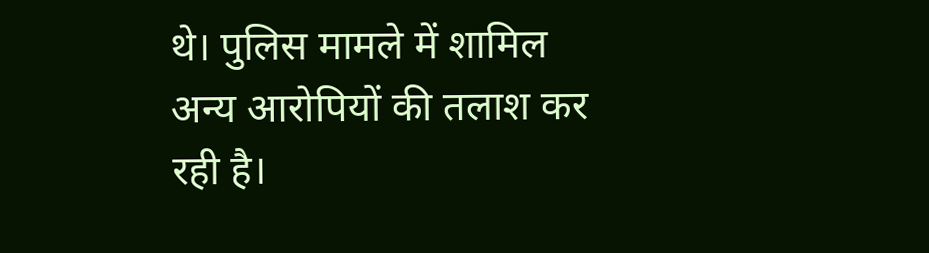थे। पुलिस मामले में शामिल अन्य आरोपियों की तलाश कर रही है।